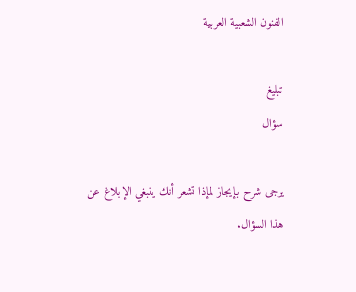الفنون الشعبية العربية

تبليغ
سؤال

يرجى شرح بإيجاز لمإذا تشعر أنك ينبغي الإبلاغ عن هذا السؤال.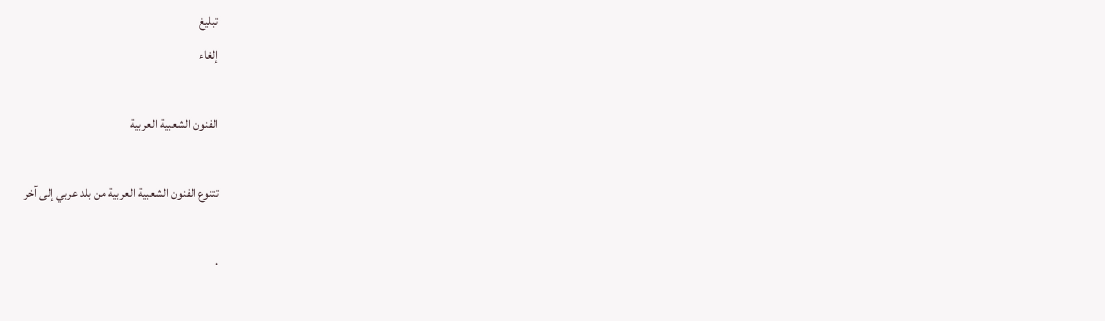تبليغ
إلغاء

الفنون الشعبية العربية

تتنوع الفنون الشعبية العربية من بلد عربي إلى آخر

.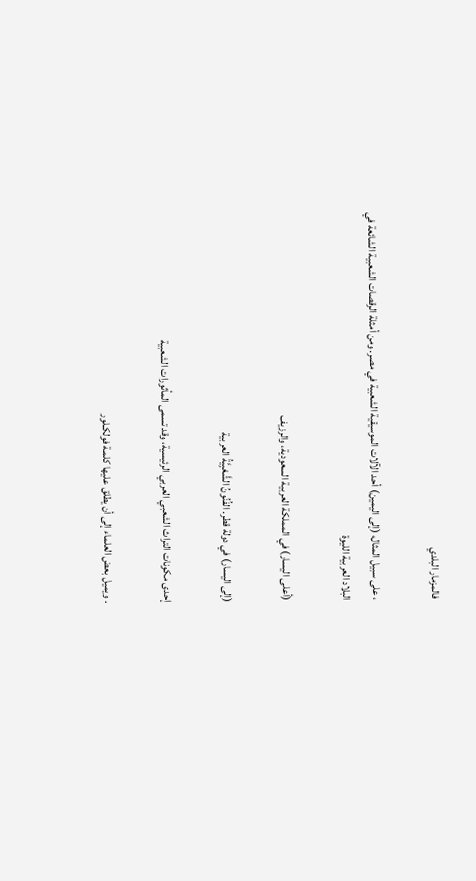فالمزمار البلدي

، على سبيل المثال، (إلى اليمين) أحد الآلات الموسيقية الشعبية في مصر. ومن أمثلة الرقصات الشعبية الشائعة في البلاد العربية الليوة

(أعلى اليسار) في المملكة العربية السعودية، والرزيف

(إلى اليسار) في دولة قطر. الفُنُونُ الشَّعْبِيَّةُ العربية

إحدى مكونات التراث الشعبي العربي الرئيسية، وقد تسمى المأثورات الشعبية

. ويميل بعض العلماء إلى أن يطلق عليها كلمـة فولكـلور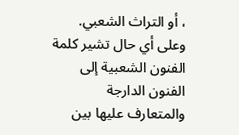، أو التراث الشعبي. وعلى أي حال تشير كلمة الفنون الشعبية إلى الفنون الدارجة والمتعارف عليها بين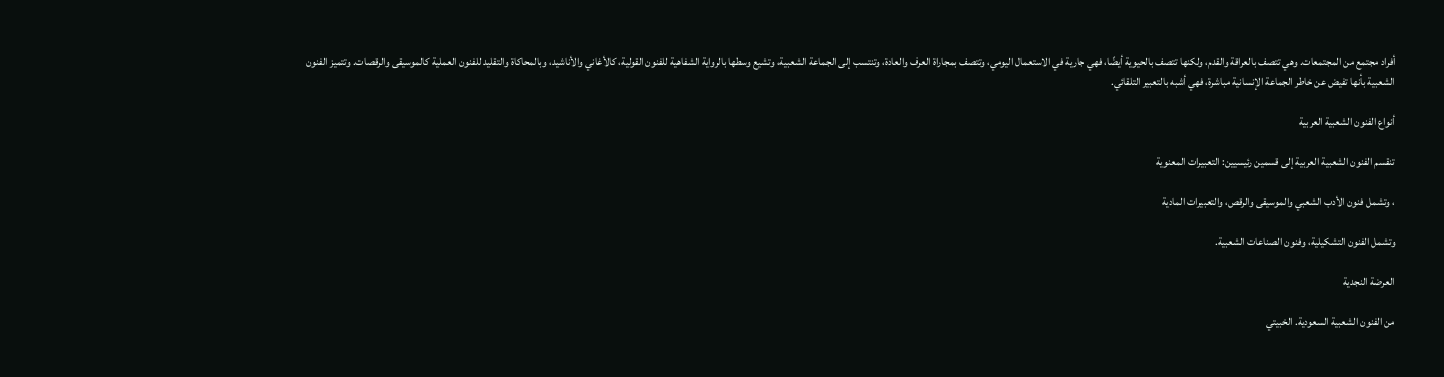أفراد مجتمع من المجتمعات. وهي تتصف بالعراقة والقدم، ولكنها تتصف بالحيوية أيضًا، فهي جارية في الاستعمال اليومي، وتتصف بمجاراة العرف والعادة، وتنتسب إلى الجماعة الشعبية، وتشيع وسطها بالرواية الشفاهية للفنون القولية، كالأغاني والأناشيد، وبالمحاكاة والتقليد للفنون العملية كالموسيقى والرقصات. وتتميز الفنون الشعبية بأنها تفيض عن خاطر الجماعة الإنسانية مباشرة، فهي أشبه بالتعبير التلقائي.

أنواع الفنون الشعبية العربية

تنقسم الفنون الشعبية العربية إلى قسمين رئيسيين: التعبيرات المعنوية

، وتشمل فنون الأدب الشعبي والموسيقى والرقص، والتعبيرات المادية

وتشمل الفنون التشكيلية، وفنون الصناعات الشعبية.

العرضة النجدية

من الفنون الشعبية السعودية. الخبيتي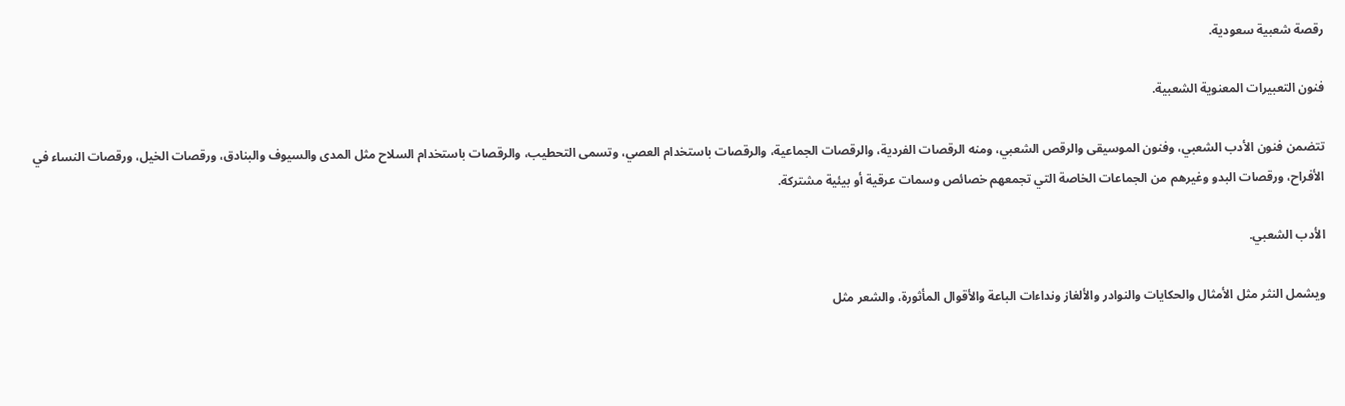رقصة شعبية سعودية.

فنون التعبيرات المعنوية الشعبية.

تتضمن فنون الأدب الشعبي، وفنون الموسيقى والرقص الشعبي، ومنه الرقصات الفردية، والرقصات الجماعية، والرقصات باستخدام العصي، وتسمى التحطيب، والرقصات باستخدام السلاح مثل المدى والسيوف والبنادق، ورقصات الخيل، ورقصات النساء في الأفراح، ورقصات البدو وغيرهم من الجماعات الخاصة التي تجمعهم خصائص وسمات عرقية أو بيئية مشتركة.

الأدب الشعبي.

ويشمل النثر مثل الأمثال والحكايات والنوادر والألغاز ونداءات الباعة والأقوال المأثورة، والشعر مثل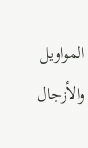المواويل والأزجال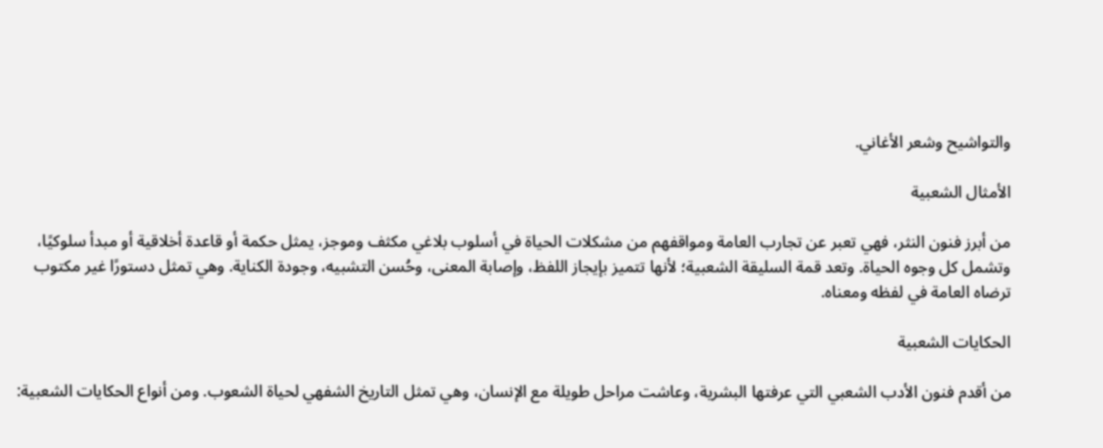والتواشيح وشعر الأغاني.

الأمثال الشعبية

من أبرز فنون النثر، فهي تعبر عن تجارب العامة ومواقفهم من مشكلات الحياة في أسلوب بلاغي مكثف وموجز، يمثل حكمة أو قاعدة أخلاقية أو مبدأ سلوكيًا، وتشمل كل وجوه الحياة. وتعد قمة السليقة الشعبية؛ لأنها تتميز بإيجاز اللفظ، وإصابة المعنى، وحُسن التشبيه، وجودة الكناية. وهي تمثل دستورًا غير مكتوب ترضاه العامة في لفظه ومعناه.

الحكايات الشعبية

من أقدم فنون الأدب الشعبي التي عرفتها البشرية، وعاشت مراحل طويلة مع الإنسان، وهي تمثل التاريخ الشفهي لحياة الشعوب. ومن أنواع الحكايات الشعبية: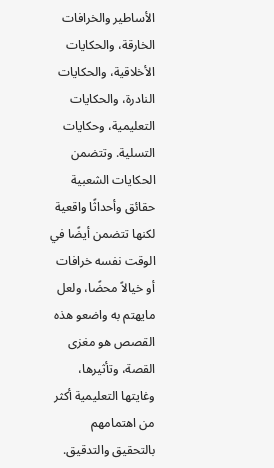الأساطير والخرافات الخارقة، والحكايات الأخلاقية، والحكايات النادرة، والحكايات التعليمية، وحكايات التسلية. وتتضمن الحكايات الشعبية حقائق وأحداثًا واقعية لكنها تتضمن أيضًا في الوقت نفسه خرافات أو خيالاً محضًا، ولعل مايهتم به واضعو هذه القصص هو مغزى القصة، وتأثيرها، وغايتها التعليمية أكثر من اهتمامهم بالتحقيق والتدقيق.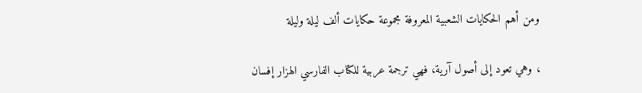ومن أهم الحكايات الشعبية المعروفة مجموعة حكايات ألف ليلة وليلة

، وهي تعود إلى أصول آرية، فهي ترجمة عربية للكتاب الفارسي الهزار إفسان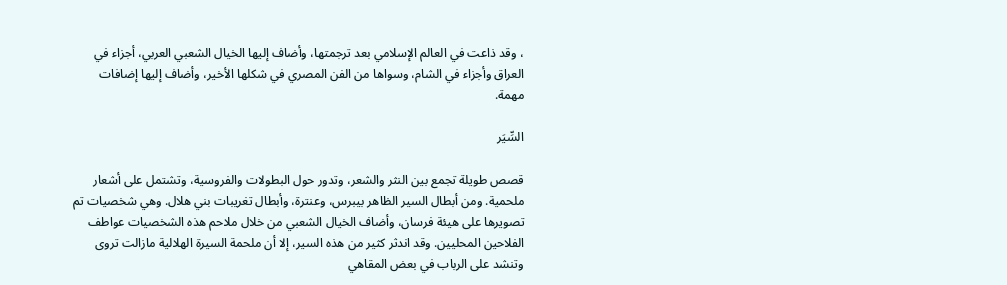، وقد ذاعت في العالم الإسلامي بعد ترجمتها، وأضاف إليها الخيال الشعبي العربي، أجزاء في العراق وأجزاء في الشام، وسواها من الفن المصري في شكلها الأخير، وأضاف إليها إضافات مهمة.

السِّيَر

قصص طويلة تجمع بين النثر والشعر، وتدور حول البطولات والفروسية، وتشتمل على أشعار ملحمية. ومن أبطال السير الظاهر بيبرس، وعنترة، وأبطال تغريبات بني هلال. وهي شخصيات تم تصويرها على هيئة فرسان، وأضاف الخيال الشعبي من خلال ملاحم هذه الشخصيات عواطف الفلاحين المحليين. وقد اندثر كثير من هذه السير، إلا أن ملحمة السيرة الهلالية مازالت تروى وتنشد على الرباب في بعض المقاهي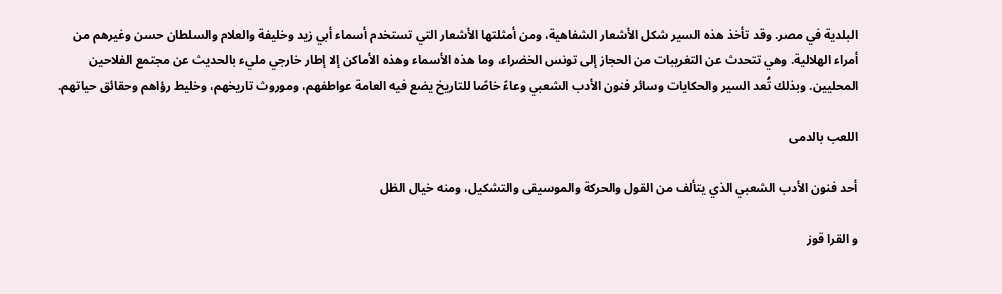البلدية في مصر. وقد تأخذ هذه السير شكل الأشعار الشفاهية، ومن أمثلتها الأشعار التي تستخدم أسماء أبي زيد وخليفة والعلام والسلطان حسن وغيرهم من أمراء الهلالية. وهي تتحدث عن التغريبات من الحجاز إلى تونس الخضراء، وما هذه الأسماء وهذه الأماكن إلا إطار خارجي مليء بالحديث عن مجتمع الفلاحين المحليين. وبذلك تُعد السير والحكايات وسائر فنون الأدب الشعبي وعاءً خاصًا للتاريخ يضع فيه العامة عواطفهم، وموروث تاريخهم، وخليط رؤاهم وحقائق حياتهم.

اللعب بالدمى

أحد فنون الأدب الشعبي الذي يتألف من القول والحركة والموسيقى والتشكيل، ومنه خيال الظل

و القرا قوز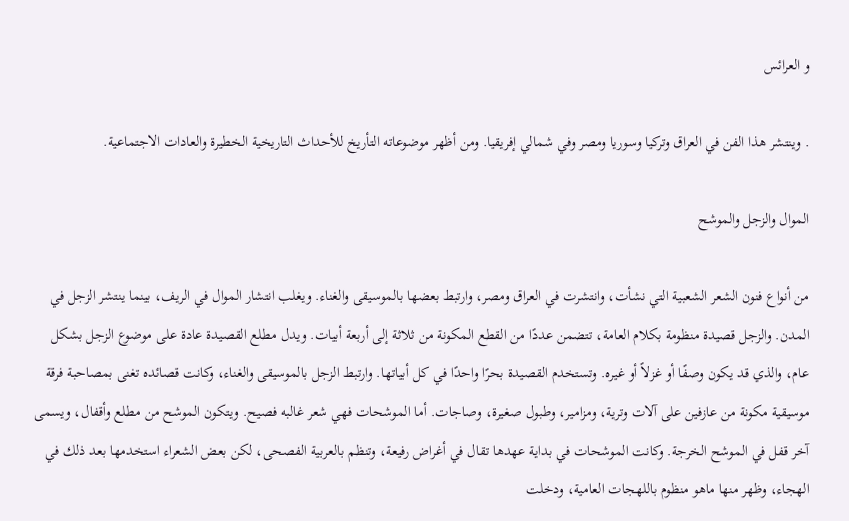و العرائس

. وينتشر هذا الفن في العراق وتركيا وسوريا ومصر وفي شمالي إفريقيا. ومن أظهر موضوعاته التأريخ للأحداث التاريخية الخطيرة والعادات الاجتماعية.

الموال والزجل والموشح

من أنواع فنون الشعر الشعبية التي نشأت، وانتشرت في العراق ومصر، وارتبط بعضها بالموسيقى والغناء. ويغلب انتشار الموال في الريف، بينما ينتشر الزجل في المدن. والزجل قصيدة منظومة بكلام العامة، تتضمن عددًا من القطع المكونة من ثلاثة إلى أربعة أبيات. ويدل مطلع القصيدة عادة على موضوع الزجل بشكل عام، والذي قد يكون وصفًا أو غزلاً أو غيره. وتستخدم القصيدة بحرًا واحدًا في كل أبياتها. وارتبط الزجل بالموسيقى والغناء، وكانت قصائده تغنى بمصاحبة فرقة موسيقية مكونة من عازفين على آلات وترية، ومزامير، وطبول صغيرة، وصاجات. أما الموشحات فهي شعر غالبه فصيح. ويتكون الموشح من مطلع وأقفال، ويسمى آخر قفل في الموشح الخرجة. وكانت الموشحات في بداية عهدها تقال في أغراض رفيعة، وتنظم بالعربية الفصحى، لكن بعض الشعراء استخدمها بعد ذلك في الهجاء، وظهر منها ماهو منظوم باللهجات العامية، ودخلت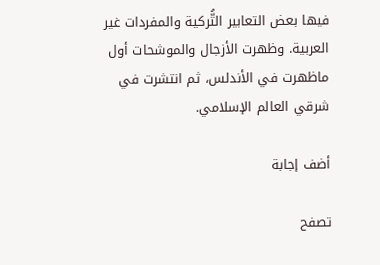فيها بعض التعابير التُّركية والمفردات غير العربية. وظهرت الأزجال والموشحات أول ماظهرت في الأندلس، ثم انتشرت في شرقي العالم الإسلامي.

أضف إجابة

تصفح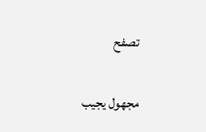تصفح

مجهول يجيب